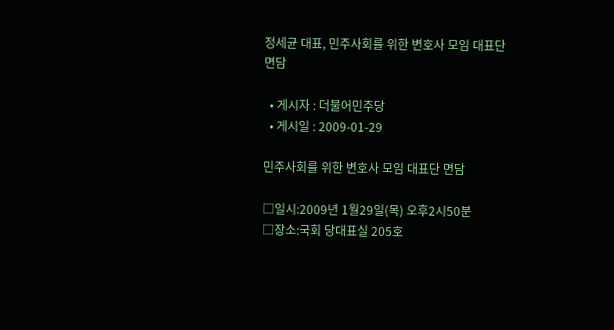정세균 대표, 민주사회를 위한 변호사 모임 대표단 면담

  • 게시자 : 더불어민주당
  • 게시일 : 2009-01-29

민주사회를 위한 변호사 모임 대표단 면담

□일시:2009년 1월29일(목) 오후2시50분
□장소:국회 당대표실 205호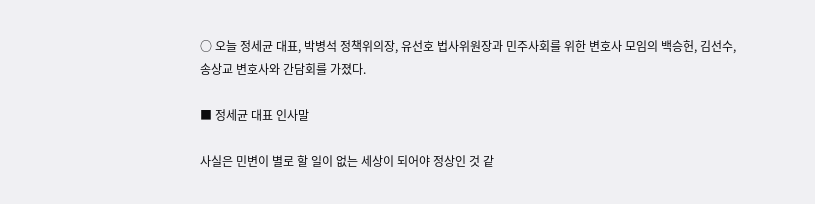○ 오늘 정세균 대표, 박병석 정책위의장, 유선호 법사위원장과 민주사회를 위한 변호사 모임의 백승헌, 김선수, 송상교 변호사와 간담회를 가졌다.

■ 정세균 대표 인사말

사실은 민변이 별로 할 일이 없는 세상이 되어야 정상인 것 같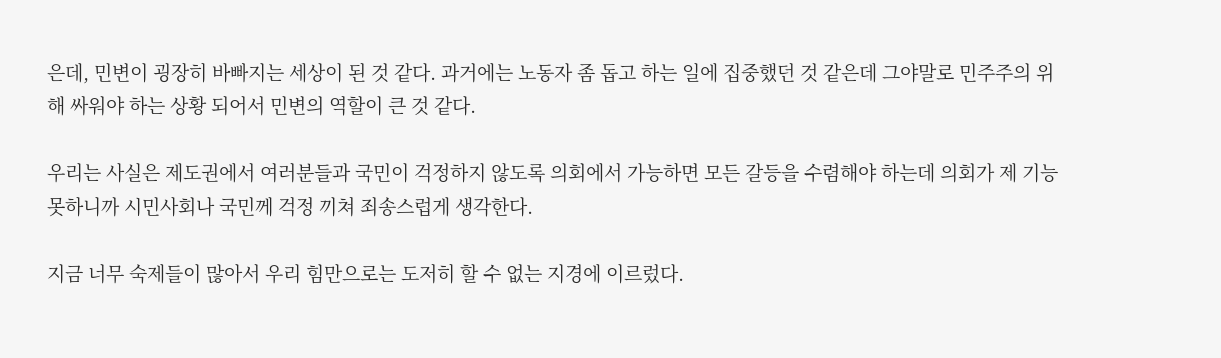은데, 민변이 굉장히 바빠지는 세상이 된 것 같다. 과거에는 노동자 좀 돕고 하는 일에 집중했던 것 같은데 그야말로 민주주의 위해 싸워야 하는 상황 되어서 민변의 역할이 큰 것 같다.

우리는 사실은 제도권에서 여러분들과 국민이 걱정하지 않도록 의회에서 가능하면 모든 갈등을 수렴해야 하는데 의회가 제 기능 못하니까 시민사회나 국민께 걱정 끼쳐 죄송스럽게 생각한다.

지금 너무 숙제들이 많아서 우리 힘만으로는 도저히 할 수 없는 지경에 이르렀다.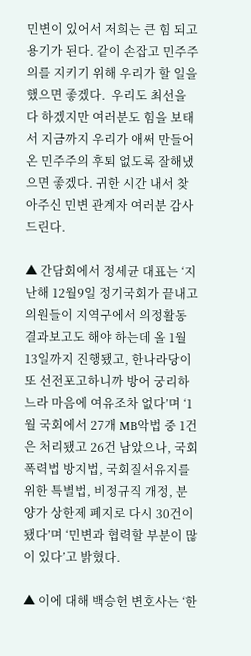민변이 있어서 저희는 큰 힘 되고 용기가 된다. 같이 손잡고 민주주의를 지키기 위해 우리가 할 일을 했으면 좋겠다.  우리도 최선을 다 하겠지만 여러분도 힘을 보태서 지금까지 우리가 애써 만들어온 민주주의 후퇴 없도록 잘해냈으면 좋겠다. 귀한 시간 내서 찾아주신 민변 관계자 여러분 감사드린다.

▲ 간담회에서 정세균 대표는 ‘지난해 12월9일 정기국회가 끝내고 의원들이 지역구에서 의정활동 결과보고도 해야 하는데 올 1월13일까지 진행됐고, 한나라당이 또 선전포고하니까 방어 궁리하느라 마음에 여유조차 없다’며 ‘1월 국회에서 27개 MB악법 중 1건은 처리됐고 26건 남았으나, 국회 폭력법 방지법, 국회질서유지를 위한 특별법, 비정규직 개정, 분양가 상한제 폐지로 다시 30건이 됐다’며 ‘민변과 협력할 부분이 많이 있다’고 밝혔다.

▲ 이에 대해 백승헌 변호사는 ‘한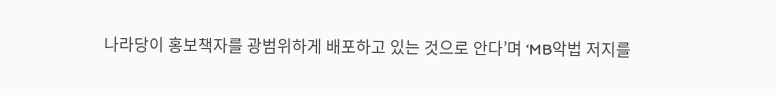나라당이 홍보책자를 광범위하게 배포하고 있는 것으로 안다’며 ‘MB악법 저지를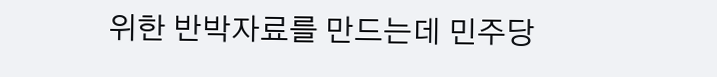위한 반박자료를 만드는데 민주당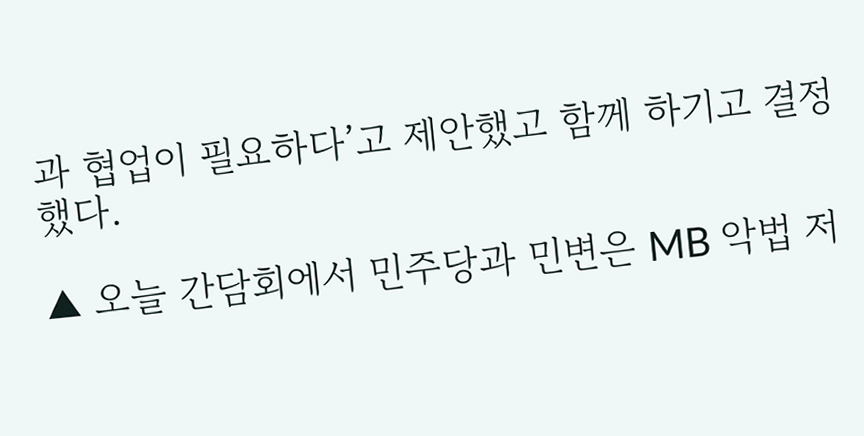과 협업이 필요하다’고 제안했고 함께 하기고 결정했다.

▲ 오늘 간담회에서 민주당과 민변은 MB 악법 저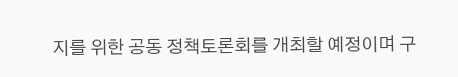지를 위한 공동 정책토론회를 개최할 예정이며 구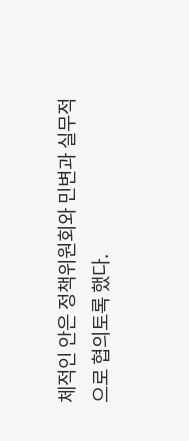체적인 안은 정책위원회와 민변과 실무적으로 협의토록 했다.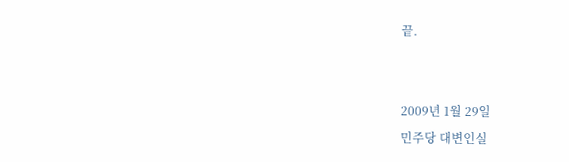끝.


2009년 1월 29일
민주당 대변인실